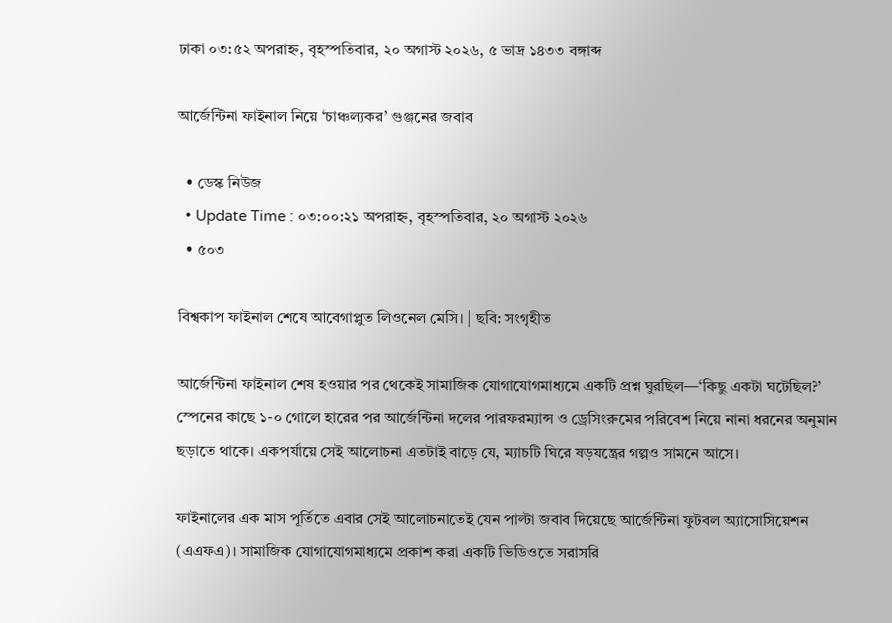ঢাকা ০৩:৫২ অপরাহ্ন, বৃহস্পতিবার, ২০ অগাস্ট ২০২৬, ৫ ভাদ্র ১৪৩৩ বঙ্গাব্দ

আর্জেন্টিনা ফাইনাল নিয়ে ‘চাঞ্চল্যকর’ গুঞ্জনের জবাব

  • ডেস্ক নিউজ
  • Update Time : ০৩:০০:২১ অপরাহ্ন, বৃহস্পতিবার, ২০ অগাস্ট ২০২৬
  • ৫০৩

বিশ্বকাপ ফাইনাল শেষে আবেগাপ্লুত লিওনেল মেসি। | ছবি: সংগৃহীত

আর্জেন্টিনা ফাইনাল শেষ হওয়ার পর থেকেই সামাজিক যোগাযোগমাধ্যমে একটি প্রশ্ন ঘুরছিল—‘কিছু একটা ঘটেছিল?’ স্পেনের কাছে ১-০ গোলে হারের পর আর্জেন্টিনা দলের পারফরম্যান্স ও ড্রেসিংরুমের পরিবেশ নিয়ে নানা ধরনের অনুমান ছড়াতে থাকে। একপর্যায়ে সেই আলোচনা এতটাই বাড়ে যে, ম্যাচটি ঘিরে ষড়যন্ত্রের গল্পও সামনে আসে।

ফাইনালের এক মাস পূর্তিতে এবার সেই আলোচনাতেই যেন পাল্টা জবাব দিয়েছে আর্জেন্টিনা ফুটবল অ্যাসোসিয়েশন (এএফএ)। সামাজিক যোগাযোগমাধ্যমে প্রকাশ করা একটি ভিডিওতে সরাসরি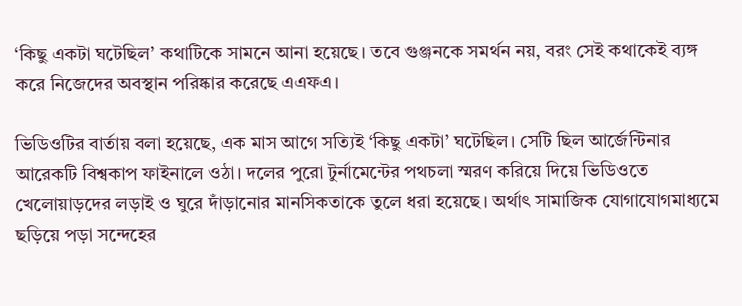‘কিছু একটা ঘটেছিল’ কথাটিকে সামনে আনা হয়েছে। তবে গুঞ্জনকে সমর্থন নয়, বরং সেই কথাকেই ব্যঙ্গ করে নিজেদের অবস্থান পরিষ্কার করেছে এএফএ।

ভিডিওটির বার্তায় বলা হয়েছে, এক মাস আগে সত্যিই ‘কিছু একটা’ ঘটেছিল। সেটি ছিল আর্জেন্টিনার আরেকটি বিশ্বকাপ ফাইনালে ওঠা। দলের পুরো টুর্নামেন্টের পথচলা স্মরণ করিয়ে দিয়ে ভিডিওতে খেলোয়াড়দের লড়াই ও ঘুরে দাঁড়ানোর মানসিকতাকে তুলে ধরা হয়েছে। অর্থাৎ সামাজিক যোগাযোগমাধ্যমে ছড়িয়ে পড়া সন্দেহের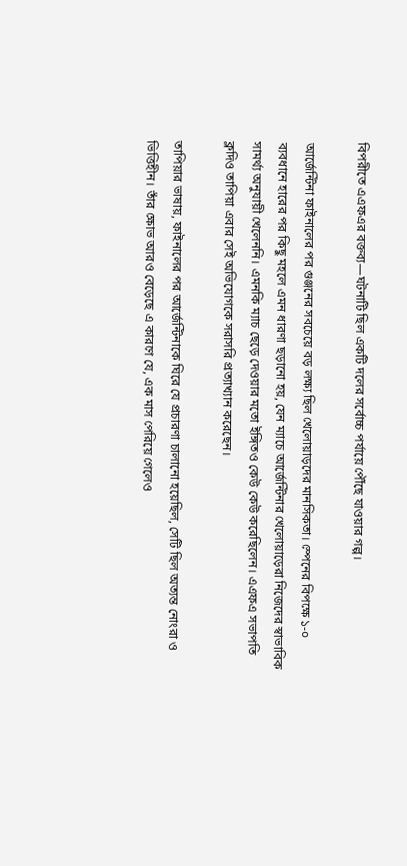বিপরীতে এএফএর বক্তব্য—ঘটনাটি ছিল একটি দলের সর্বোচ্চ পর্যায়ে পৌঁছে যাওয়ার গল্প।

আর্জেন্টিনা ফাইনালের পর গুঞ্জনের সবচেয়ে বড় লক্ষ্য ছিল খেলোয়াড়দের মানসিকতা। স্পেনের বিপক্ষে ১-০ ব্যবধানে হারের পর কিছু মহলে এমন ধারণা ছড়ানো হয়, যেন ম্যাচে আর্জেন্টিনার খেলোয়াড়েরা নিজেদের স্বাভাবিক সামর্থ্য অনুযায়ী খেলেননি। এমনকি ম্যাচ ছেড়ে দেওয়ার মতো ইঙ্গিতও কেউ কেউ করেছিলেন। এএফএ সভাপতি ক্লদিও তাপিয়া এবার সেই অভিযোগকে সরাসরি প্রত্যাখ্যান করেছেন।

তাপিয়ার ভাষায়, ফাইনালের পর আর্জেন্টিনাকে ঘিরে যে প্রচারণা চালানো হয়েছিল, সেটি ছিল অত্যন্ত নোংরা ও ভিত্তিহীন। তাঁর ক্ষোভ আরও বেড়েছে এ কারণে যে, এক মাস পেরিয়ে গেলেও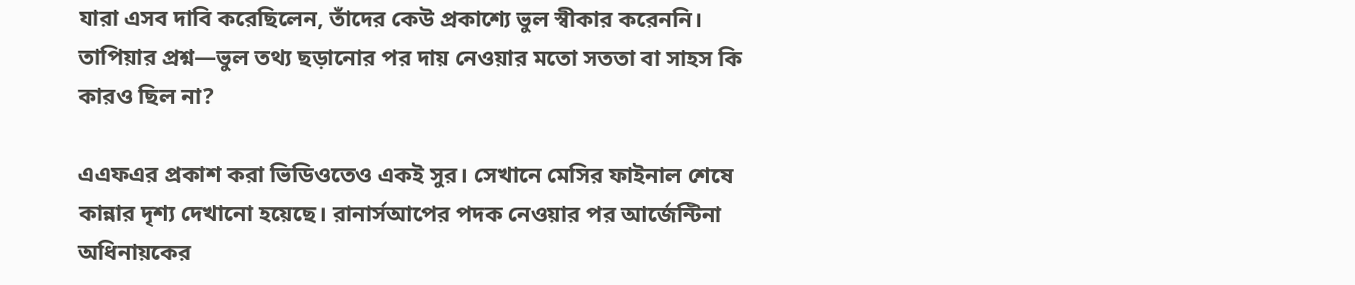যারা এসব দাবি করেছিলেন, তাঁদের কেউ প্রকাশ্যে ভুল স্বীকার করেননি। তাপিয়ার প্রশ্ন—ভুল তথ্য ছড়ানোর পর দায় নেওয়ার মতো সততা বা সাহস কি কারও ছিল না?

এএফএর প্রকাশ করা ভিডিওতেও একই সুর। সেখানে মেসির ফাইনাল শেষে কান্নার দৃশ্য দেখানো হয়েছে। রানার্সআপের পদক নেওয়ার পর আর্জেন্টিনা অধিনায়কের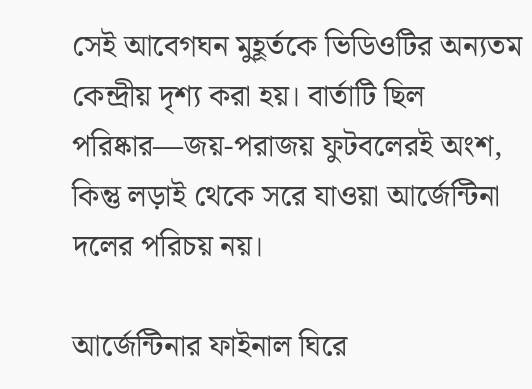সেই আবেগঘন মুহূর্তকে ভিডিওটির অন্যতম কেন্দ্রীয় দৃশ্য করা হয়। বার্তাটি ছিল পরিষ্কার—জয়-পরাজয় ফুটবলেরই অংশ, কিন্তু লড়াই থেকে সরে যাওয়া আর্জেন্টিনা দলের পরিচয় নয়।

আর্জেন্টিনার ফাইনাল ঘিরে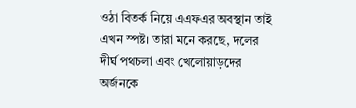ওঠা বিতর্ক নিয়ে এএফএর অবস্থান তাই এখন স্পষ্ট। তারা মনে করছে, দলের দীর্ঘ পথচলা এবং খেলোয়াড়দের অর্জনকে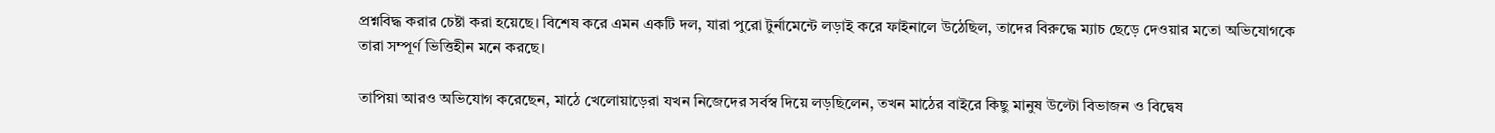প্রশ্নবিদ্ধ করার চেষ্টা করা হয়েছে। বিশেষ করে এমন একটি দল, যারা পুরো টুর্নামেন্টে লড়াই করে ফাইনালে উঠেছিল, তাদের বিরুদ্ধে ম্যাচ ছেড়ে দেওয়ার মতো অভিযোগকে তারা সম্পূর্ণ ভিত্তিহীন মনে করছে।

তাপিয়া আরও অভিযোগ করেছেন, মাঠে খেলোয়াড়েরা যখন নিজেদের সর্বস্ব দিয়ে লড়ছিলেন, তখন মাঠের বাইরে কিছু মানুষ উল্টো বিভাজন ও বিদ্বেষ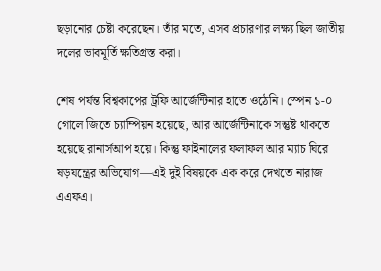ছড়ানোর চেষ্টা করেছেন। তাঁর মতে, এসব প্রচারণার লক্ষ্য ছিল জাতীয় দলের ভাবমূর্তি ক্ষতিগ্রস্ত করা।

শেষ পর্যন্ত বিশ্বকাপের ট্রফি আর্জেন্টিনার হাতে ওঠেনি। স্পেন ১-০ গোলে জিতে চ্যাম্পিয়ন হয়েছে, আর আর্জেন্টিনাকে সন্তুষ্ট থাকতে হয়েছে রানার্সআপ হয়ে। কিন্তু ফাইনালের ফলাফল আর ম্যাচ ঘিরে ষড়যন্ত্রের অভিযোগ—এই দুই বিষয়কে এক করে দেখতে নারাজ এএফএ।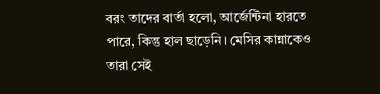বরং তাদের বার্তা হলো, আর্জেন্টিনা হারতে পারে, কিন্তু হাল ছাড়েনি। মেসির কান্নাকেও তারা সেই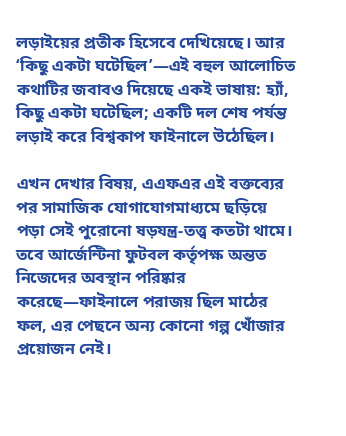লড়াইয়ের প্রতীক হিসেবে দেখিয়েছে। আর ‘কিছু একটা ঘটেছিল’—এই বহুল আলোচিত কথাটির জবাবও দিয়েছে একই ভাষায়: হ্যাঁ, কিছু একটা ঘটেছিল; একটি দল শেষ পর্যন্ত লড়াই করে বিশ্বকাপ ফাইনালে উঠেছিল।

এখন দেখার বিষয়, এএফএর এই বক্তব্যের পর সামাজিক যোগাযোগমাধ্যমে ছড়িয়ে পড়া সেই পুরোনো ষড়যন্ত্র-তত্ত্ব কতটা থামে। তবে আর্জেন্টিনা ফুটবল কর্তৃপক্ষ অন্তত নিজেদের অবস্থান পরিষ্কার করেছে—ফাইনালে পরাজয় ছিল মাঠের ফল, এর পেছনে অন্য কোনো গল্প খোঁজার প্রয়োজন নেই।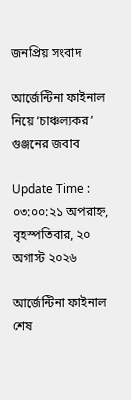জনপ্রিয় সংবাদ

আর্জেন্টিনা ফাইনাল নিয়ে ‘চাঞ্চল্যকর’ গুঞ্জনের জবাব

Update Time : ০৩:০০:২১ অপরাহ্ন, বৃহস্পতিবার, ২০ অগাস্ট ২০২৬

আর্জেন্টিনা ফাইনাল শেষ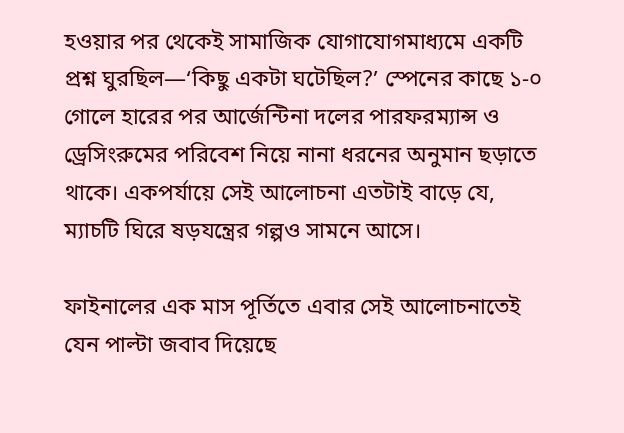হওয়ার পর থেকেই সামাজিক যোগাযোগমাধ্যমে একটি প্রশ্ন ঘুরছিল—‘কিছু একটা ঘটেছিল?’ স্পেনের কাছে ১-০ গোলে হারের পর আর্জেন্টিনা দলের পারফরম্যান্স ও ড্রেসিংরুমের পরিবেশ নিয়ে নানা ধরনের অনুমান ছড়াতে থাকে। একপর্যায়ে সেই আলোচনা এতটাই বাড়ে যে, ম্যাচটি ঘিরে ষড়যন্ত্রের গল্পও সামনে আসে।

ফাইনালের এক মাস পূর্তিতে এবার সেই আলোচনাতেই যেন পাল্টা জবাব দিয়েছে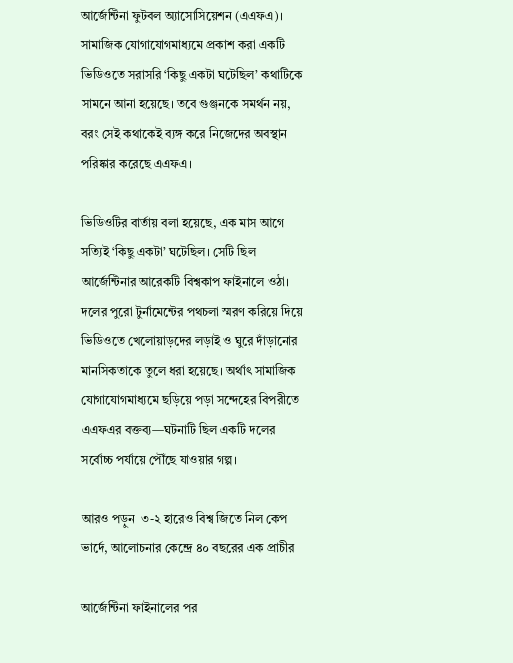আর্জেন্টিনা ফুটবল অ্যাসোসিয়েশন (এএফএ)। সামাজিক যোগাযোগমাধ্যমে প্রকাশ করা একটি ভিডিওতে সরাসরি ‘কিছু একটা ঘটেছিল’ কথাটিকে সামনে আনা হয়েছে। তবে গুঞ্জনকে সমর্থন নয়, বরং সেই কথাকেই ব্যঙ্গ করে নিজেদের অবস্থান পরিষ্কার করেছে এএফএ।

ভিডিওটির বার্তায় বলা হয়েছে, এক মাস আগে সত্যিই ‘কিছু একটা’ ঘটেছিল। সেটি ছিল আর্জেন্টিনার আরেকটি বিশ্বকাপ ফাইনালে ওঠা। দলের পুরো টুর্নামেন্টের পথচলা স্মরণ করিয়ে দিয়ে ভিডিওতে খেলোয়াড়দের লড়াই ও ঘুরে দাঁড়ানোর মানসিকতাকে তুলে ধরা হয়েছে। অর্থাৎ সামাজিক যোগাযোগমাধ্যমে ছড়িয়ে পড়া সন্দেহের বিপরীতে এএফএর বক্তব্য—ঘটনাটি ছিল একটি দলের সর্বোচ্চ পর্যায়ে পৌঁছে যাওয়ার গল্প।

আরও পড়ুন  ৩-২ হারেও বিশ্ব জিতে নিল কেপ ভার্দে, আলোচনার কেন্দ্রে ৪০ বছরের এক প্রাচীর

আর্জেন্টিনা ফাইনালের পর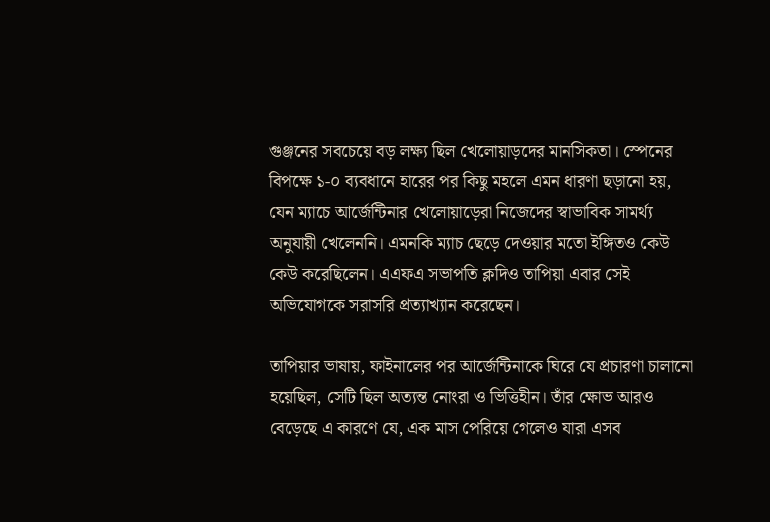গুঞ্জনের সবচেয়ে বড় লক্ষ্য ছিল খেলোয়াড়দের মানসিকতা। স্পেনের বিপক্ষে ১-০ ব্যবধানে হারের পর কিছু মহলে এমন ধারণা ছড়ানো হয়, যেন ম্যাচে আর্জেন্টিনার খেলোয়াড়েরা নিজেদের স্বাভাবিক সামর্থ্য অনুযায়ী খেলেননি। এমনকি ম্যাচ ছেড়ে দেওয়ার মতো ইঙ্গিতও কেউ কেউ করেছিলেন। এএফএ সভাপতি ক্লদিও তাপিয়া এবার সেই অভিযোগকে সরাসরি প্রত্যাখ্যান করেছেন।

তাপিয়ার ভাষায়, ফাইনালের পর আর্জেন্টিনাকে ঘিরে যে প্রচারণা চালানো হয়েছিল, সেটি ছিল অত্যন্ত নোংরা ও ভিত্তিহীন। তাঁর ক্ষোভ আরও বেড়েছে এ কারণে যে, এক মাস পেরিয়ে গেলেও যারা এসব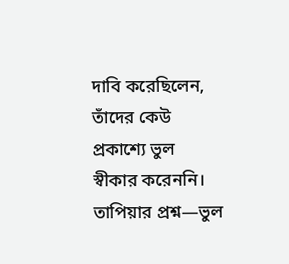দাবি করেছিলেন, তাঁদের কেউ প্রকাশ্যে ভুল স্বীকার করেননি। তাপিয়ার প্রশ্ন—ভুল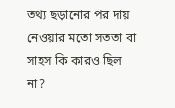তথ্য ছড়ানোর পর দায় নেওয়ার মতো সততা বা সাহস কি কারও ছিল না?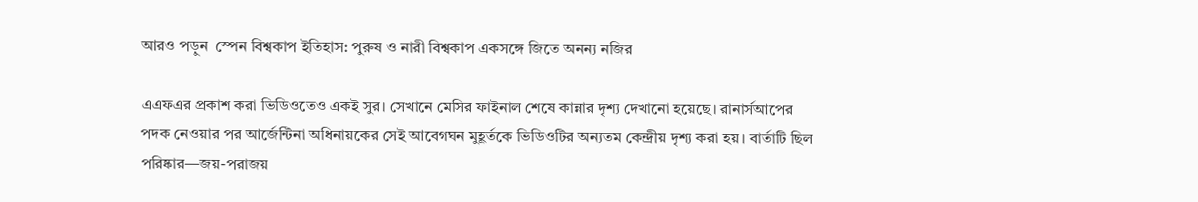আরও পড়ুন  স্পেন বিশ্বকাপ ইতিহাস: পুরুষ ও নারী বিশ্বকাপ একসঙ্গে জিতে অনন্য নজির

এএফএর প্রকাশ করা ভিডিওতেও একই সুর। সেখানে মেসির ফাইনাল শেষে কান্নার দৃশ্য দেখানো হয়েছে। রানার্সআপের পদক নেওয়ার পর আর্জেন্টিনা অধিনায়কের সেই আবেগঘন মুহূর্তকে ভিডিওটির অন্যতম কেন্দ্রীয় দৃশ্য করা হয়। বার্তাটি ছিল পরিষ্কার—জয়-পরাজয়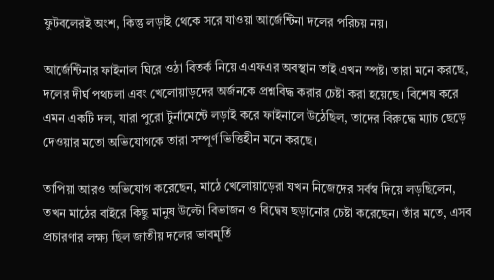ফুটবলেরই অংশ, কিন্তু লড়াই থেকে সরে যাওয়া আর্জেন্টিনা দলের পরিচয় নয়।

আর্জেন্টিনার ফাইনাল ঘিরে ওঠা বিতর্ক নিয়ে এএফএর অবস্থান তাই এখন স্পষ্ট। তারা মনে করছে, দলের দীর্ঘ পথচলা এবং খেলোয়াড়দের অর্জনকে প্রশ্নবিদ্ধ করার চেষ্টা করা হয়েছে। বিশেষ করে এমন একটি দল, যারা পুরো টুর্নামেন্টে লড়াই করে ফাইনালে উঠেছিল, তাদের বিরুদ্ধে ম্যাচ ছেড়ে দেওয়ার মতো অভিযোগকে তারা সম্পূর্ণ ভিত্তিহীন মনে করছে।

তাপিয়া আরও অভিযোগ করেছেন, মাঠে খেলোয়াড়েরা যখন নিজেদের সর্বস্ব দিয়ে লড়ছিলেন, তখন মাঠের বাইরে কিছু মানুষ উল্টো বিভাজন ও বিদ্বেষ ছড়ানোর চেষ্টা করেছেন। তাঁর মতে, এসব প্রচারণার লক্ষ্য ছিল জাতীয় দলের ভাবমূর্তি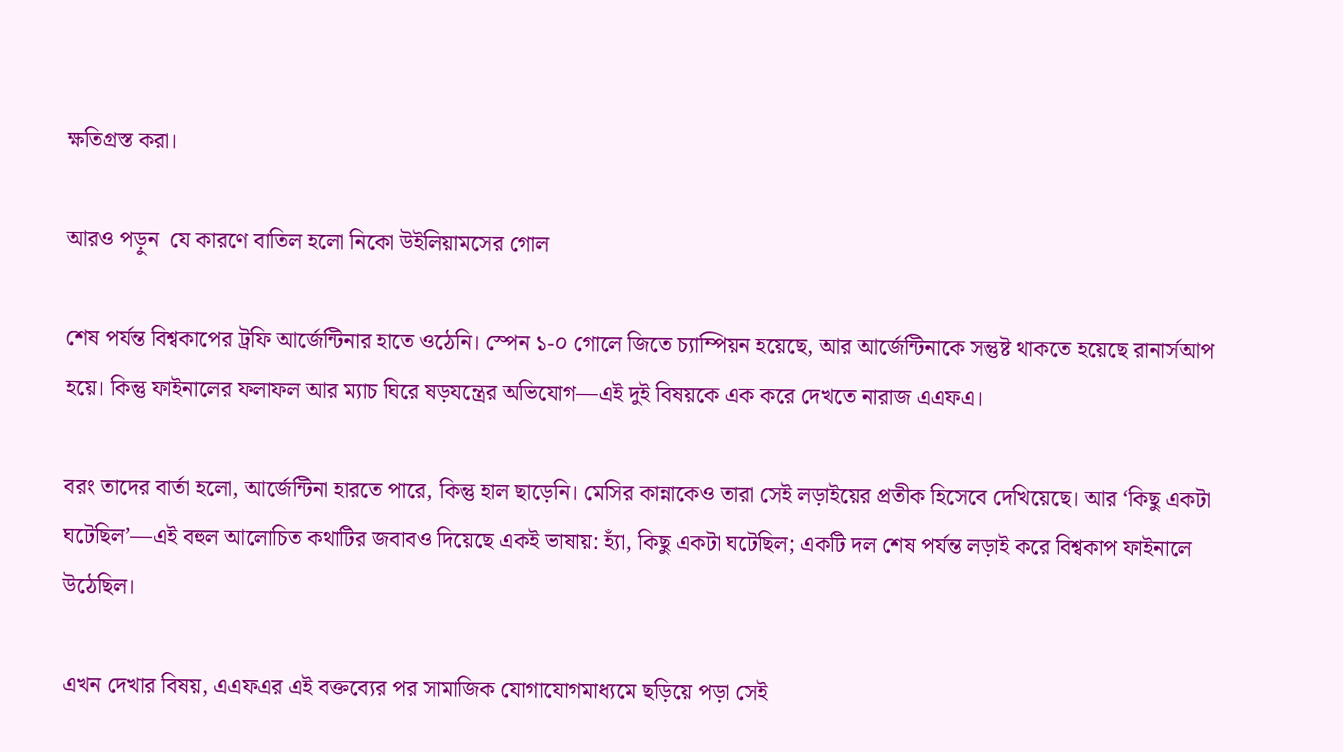ক্ষতিগ্রস্ত করা।

আরও পড়ুন  যে কারণে বাতিল হলো নিকো উইলিয়ামসের গোল

শেষ পর্যন্ত বিশ্বকাপের ট্রফি আর্জেন্টিনার হাতে ওঠেনি। স্পেন ১-০ গোলে জিতে চ্যাম্পিয়ন হয়েছে, আর আর্জেন্টিনাকে সন্তুষ্ট থাকতে হয়েছে রানার্সআপ হয়ে। কিন্তু ফাইনালের ফলাফল আর ম্যাচ ঘিরে ষড়যন্ত্রের অভিযোগ—এই দুই বিষয়কে এক করে দেখতে নারাজ এএফএ।

বরং তাদের বার্তা হলো, আর্জেন্টিনা হারতে পারে, কিন্তু হাল ছাড়েনি। মেসির কান্নাকেও তারা সেই লড়াইয়ের প্রতীক হিসেবে দেখিয়েছে। আর ‘কিছু একটা ঘটেছিল’—এই বহুল আলোচিত কথাটির জবাবও দিয়েছে একই ভাষায়: হ্যাঁ, কিছু একটা ঘটেছিল; একটি দল শেষ পর্যন্ত লড়াই করে বিশ্বকাপ ফাইনালে উঠেছিল।

এখন দেখার বিষয়, এএফএর এই বক্তব্যের পর সামাজিক যোগাযোগমাধ্যমে ছড়িয়ে পড়া সেই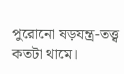পুরোনো ষড়যন্ত্র-তত্ত্ব কতটা থামে।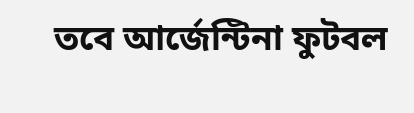তবে আর্জেন্টিনা ফুটবল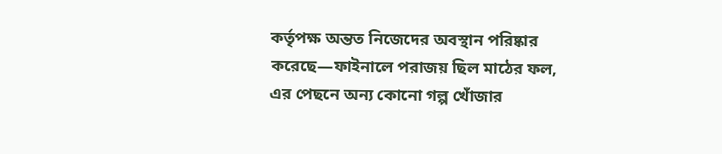কর্তৃপক্ষ অন্তত নিজেদের অবস্থান পরিষ্কার করেছে—ফাইনালে পরাজয় ছিল মাঠের ফল, এর পেছনে অন্য কোনো গল্প খোঁজার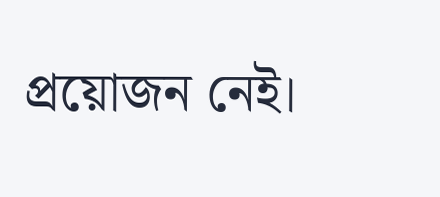প্রয়োজন নেই।